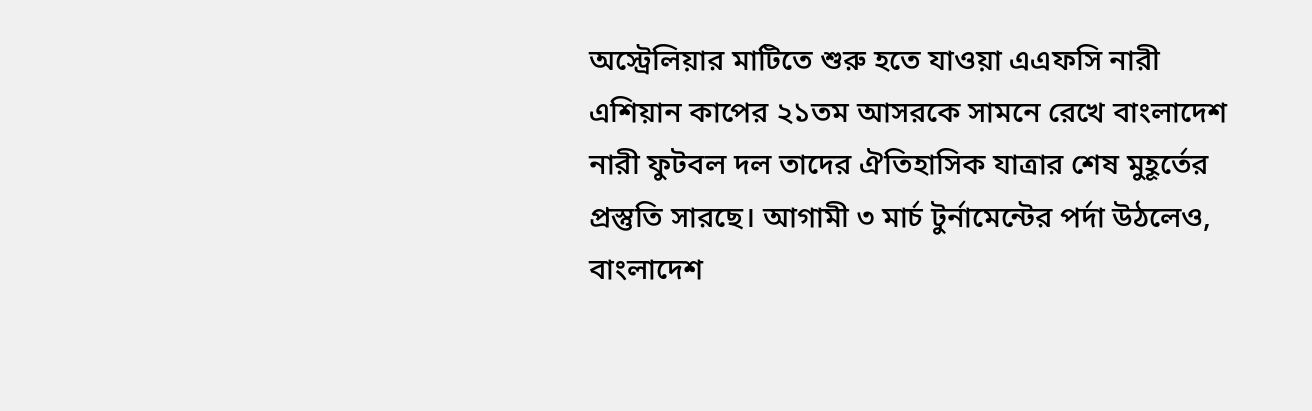অস্ট্রেলিয়ার মাটিতে শুরু হতে যাওয়া এএফসি নারী এশিয়ান কাপের ২১তম আসরকে সামনে রেখে বাংলাদেশ নারী ফুটবল দল তাদের ঐতিহাসিক যাত্রার শেষ মুহূর্তের প্রস্তুতি সারছে। আগামী ৩ মার্চ টুর্নামেন্টের পর্দা উঠলেও, বাংলাদেশ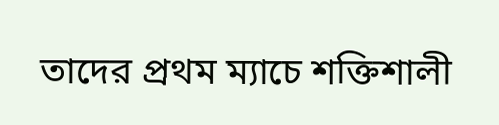তাদের প্রথম ম্যাচে শক্তিশালী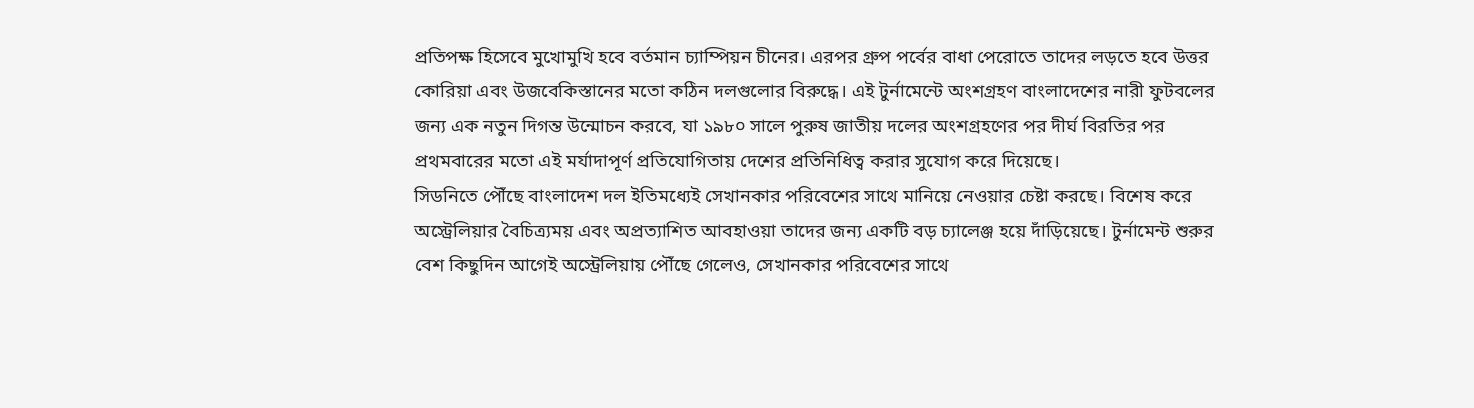প্রতিপক্ষ হিসেবে মুখোমুখি হবে বর্তমান চ্যাম্পিয়ন চীনের। এরপর গ্রুপ পর্বের বাধা পেরোতে তাদের লড়তে হবে উত্তর কোরিয়া এবং উজবেকিস্তানের মতো কঠিন দলগুলোর বিরুদ্ধে। এই টুর্নামেন্টে অংশগ্রহণ বাংলাদেশের নারী ফুটবলের জন্য এক নতুন দিগন্ত উন্মোচন করবে, যা ১৯৮০ সালে পুরুষ জাতীয় দলের অংশগ্রহণের পর দীর্ঘ বিরতির পর প্রথমবারের মতো এই মর্যাদাপূর্ণ প্রতিযোগিতায় দেশের প্রতিনিধিত্ব করার সুযোগ করে দিয়েছে।
সিডনিতে পৌঁছে বাংলাদেশ দল ইতিমধ্যেই সেখানকার পরিবেশের সাথে মানিয়ে নেওয়ার চেষ্টা করছে। বিশেষ করে অস্ট্রেলিয়ার বৈচিত্র্যময় এবং অপ্রত্যাশিত আবহাওয়া তাদের জন্য একটি বড় চ্যালেঞ্জ হয়ে দাঁড়িয়েছে। টুর্নামেন্ট শুরুর বেশ কিছুদিন আগেই অস্ট্রেলিয়ায় পৌঁছে গেলেও, সেখানকার পরিবেশের সাথে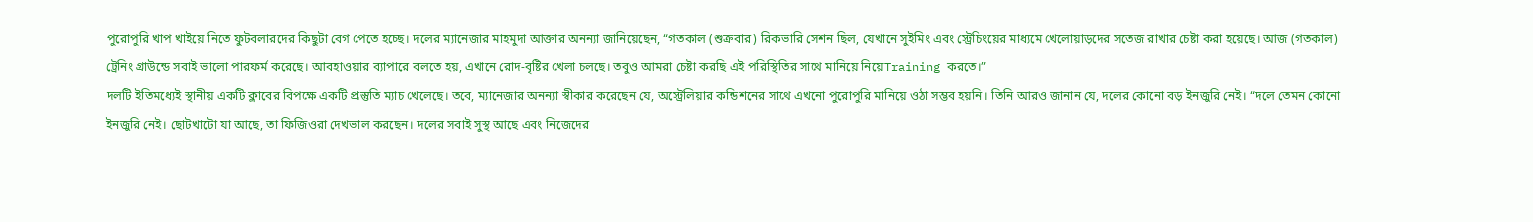পুরোপুরি খাপ খাইয়ে নিতে ফুটবলারদের কিছুটা বেগ পেতে হচ্ছে। দলের ম্যানেজার মাহমুদা আক্তার অনন্যা জানিয়েছেন, “গতকাল (শুক্রবার) রিকভারি সেশন ছিল, যেখানে সুইমিং এবং স্ট্রেচিংয়ের মাধ্যমে খেলোয়াড়দের সতেজ রাখার চেষ্টা করা হয়েছে। আজ (গতকাল) ট্রেনিং গ্রাউন্ডে সবাই ভালো পারফর্ম করেছে। আবহাওয়ার ব্যাপারে বলতে হয়, এখানে রোদ-বৃষ্টির খেলা চলছে। তবুও আমরা চেষ্টা করছি এই পরিস্থিতির সাথে মানিয়ে নিয়েTraining করতে।”
দলটি ইতিমধ্যেই স্থানীয় একটি ক্লাবের বিপক্ষে একটি প্রস্তুতি ম্যাচ খেলেছে। তবে, ম্যানেজার অনন্যা স্বীকার করেছেন যে, অস্ট্রেলিয়ার কন্ডিশনের সাথে এখনো পুরোপুরি মানিয়ে ওঠা সম্ভব হয়নি। তিনি আরও জানান যে, দলের কোনো বড় ইনজুরি নেই। “দলে তেমন কোনো ইনজুরি নেই। ছোটখাটো যা আছে, তা ফিজিওরা দেখভাল করছেন। দলের সবাই সুস্থ আছে এবং নিজেদের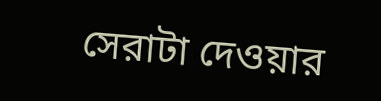সেরাটা দেওয়ার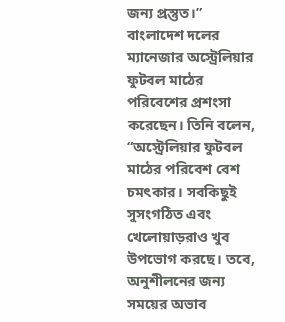জন্য প্রস্তুত।”
বাংলাদেশ দলের ম্যানেজার অস্ট্রেলিয়ার ফুটবল মাঠের পরিবেশের প্রশংসা করেছেন। তিনি বলেন, “অস্ট্রেলিয়ার ফুটবল মাঠের পরিবেশ বেশ চমৎকার। সবকিছুই সুসংগঠিত এবং খেলোয়াড়রাও খুব উপভোগ করছে। তবে, অনুশীলনের জন্য সময়ের অভাব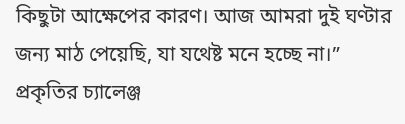কিছুটা আক্ষেপের কারণ। আজ আমরা দুই ঘণ্টার জন্য মাঠ পেয়েছি, যা যথেষ্ট মনে হচ্ছে না।”
প্রকৃতির চ্যালেঞ্জ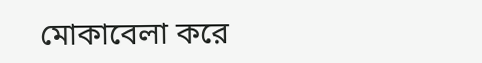মোকাবেলা করে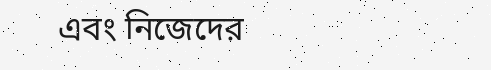এবং নিজেদের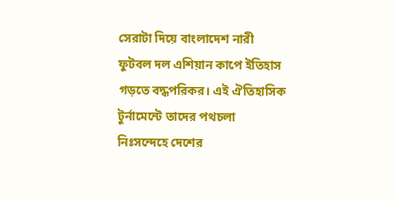সেরাটা দিয়ে বাংলাদেশ নারী ফুটবল দল এশিয়ান কাপে ইতিহাস গড়তে বদ্ধপরিকর। এই ঐতিহাসিক টুর্নামেন্টে তাদের পথচলা নিঃসন্দেহে দেশের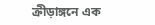ক্রীড়াঙ্গনে এক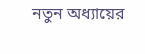নতুন অধ্যায়ের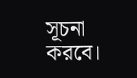সূচনা করবে।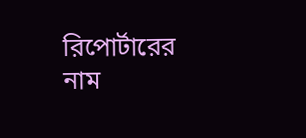রিপোর্টারের নাম